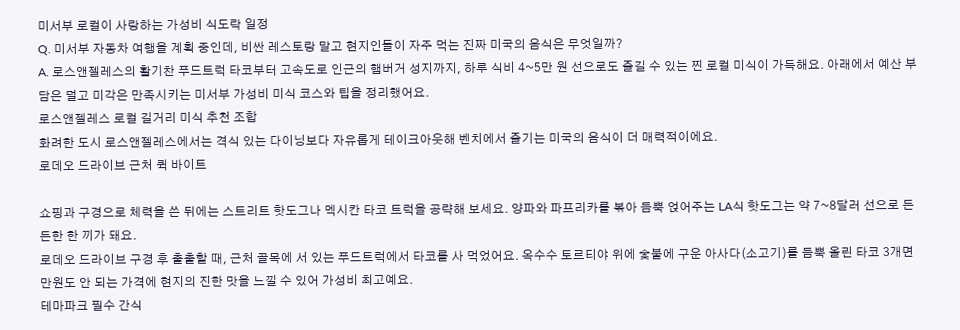미서부 로컬이 사랑하는 가성비 식도락 일정
Q. 미서부 자동차 여행을 계획 중인데, 비싼 레스토랑 말고 현지인들이 자주 먹는 진짜 미국의 음식은 무엇일까?
A. 로스앤젤레스의 활기찬 푸드트럭 타코부터 고속도로 인근의 햄버거 성지까지, 하루 식비 4~5만 원 선으로도 즐길 수 있는 찐 로컬 미식이 가득해요. 아래에서 예산 부담은 덜고 미각은 만족시키는 미서부 가성비 미식 코스와 팁을 정리했어요.
로스앤젤레스 로컬 길거리 미식 추천 조합
화려한 도시 로스앤젤레스에서는 격식 있는 다이닝보다 자유롭게 테이크아웃해 벤치에서 즐기는 미국의 음식이 더 매력적이에요.
로데오 드라이브 근처 퀵 바이트

쇼핑과 구경으로 체력을 쓴 뒤에는 스트리트 핫도그나 멕시칸 타코 트럭을 공략해 보세요. 양파와 파프리카를 볶아 듬뿍 얹어주는 LA식 핫도그는 약 7~8달러 선으로 든든한 한 끼가 돼요.
로데오 드라이브 구경 후 출출할 때, 근처 골목에 서 있는 푸드트럭에서 타코를 사 먹었어요. 옥수수 토르티야 위에 숯불에 구운 아사다(소고기)를 듬뿍 올린 타코 3개면 만원도 안 되는 가격에 현지의 진한 맛을 느낄 수 있어 가성비 최고예요.
테마파크 필수 간식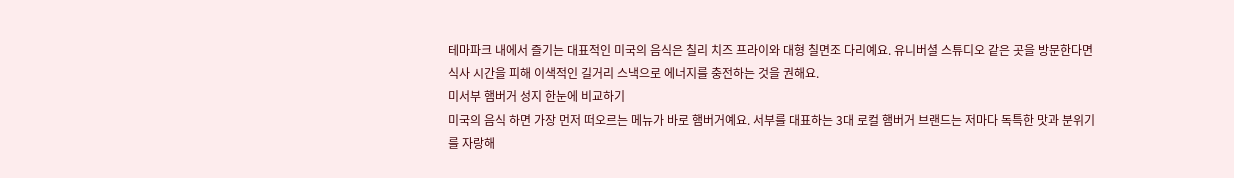테마파크 내에서 즐기는 대표적인 미국의 음식은 칠리 치즈 프라이와 대형 칠면조 다리예요. 유니버셜 스튜디오 같은 곳을 방문한다면 식사 시간을 피해 이색적인 길거리 스낵으로 에너지를 충전하는 것을 권해요.
미서부 햄버거 성지 한눈에 비교하기
미국의 음식 하면 가장 먼저 떠오르는 메뉴가 바로 햄버거예요. 서부를 대표하는 3대 로컬 햄버거 브랜드는 저마다 독특한 맛과 분위기를 자랑해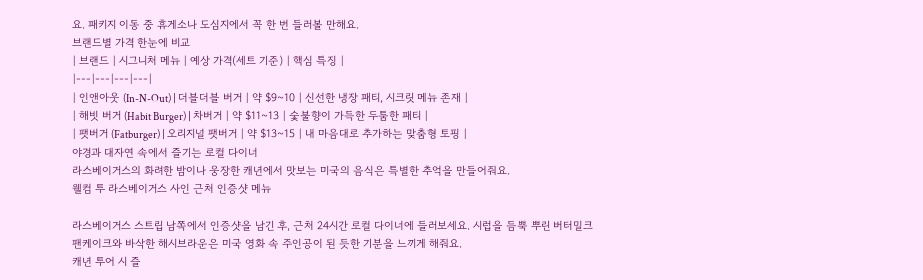요. 패키지 이동 중 휴게소나 도심지에서 꼭 한 번 들러볼 만해요.
브랜드별 가격 한눈에 비교
| 브랜드 | 시그니처 메뉴 | 예상 가격(세트 기준) | 핵심 특징 |
|---|---|---|---|
| 인앤아웃 (In-N-Out) | 더블더블 버거 | 약 $9~10 | 신선한 냉장 패티, 시크릿 메뉴 존재 |
| 해빗 버거 (Habit Burger) | 차버거 | 약 $11~13 | 숯불향이 가득한 두툼한 패티 |
| 팻버거 (Fatburger) | 오리지널 팻버거 | 약 $13~15 | 내 마음대로 추가하는 맞춤형 토핑 |
야경과 대자연 속에서 즐기는 로컬 다이너
라스베이거스의 화려한 밤이나 웅장한 캐년에서 맛보는 미국의 음식은 특별한 추억을 만들어줘요.
웰컴 투 라스베이거스 사인 근처 인증샷 메뉴

라스베이거스 스트립 남쪽에서 인증샷을 남긴 후, 근처 24시간 로컬 다이너에 들러보세요. 시럽을 듬뿍 뿌린 버터밀크 팬케이크와 바삭한 해시브라운은 미국 영화 속 주인공이 된 듯한 기분을 느끼게 해줘요.
캐년 투어 시 즐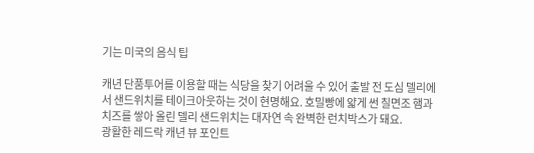기는 미국의 음식 팁

캐년 단품투어를 이용할 때는 식당을 찾기 어려울 수 있어 출발 전 도심 델리에서 샌드위치를 테이크아웃하는 것이 현명해요. 호밀빵에 얇게 썬 칠면조 햄과 치즈를 쌓아 올린 델리 샌드위치는 대자연 속 완벽한 런치박스가 돼요.
광활한 레드락 캐년 뷰 포인트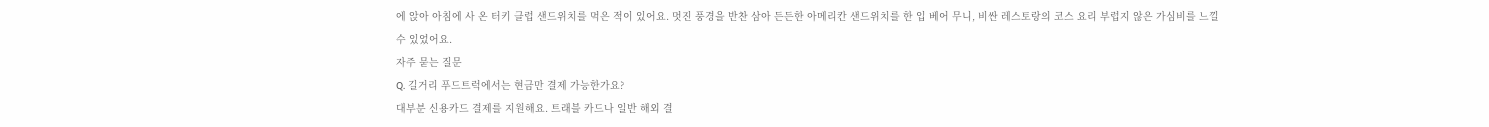에 앉아 아침에 사 온 터키 클럽 샌드위치를 먹은 적이 있어요. 멋진 풍경을 반찬 삼아 든든한 아메리칸 샌드위치를 한 입 베어 무니, 비싼 레스토랑의 코스 요리 부럽지 않은 가심비를 느낄 수 있었어요.
자주 묻는 질문
Q. 길거리 푸드트럭에서는 현금만 결제 가능한가요?
대부분 신용카드 결제를 지원해요. 트래블 카드나 일반 해외 결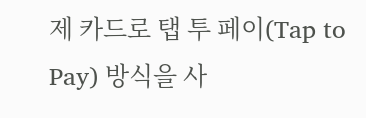제 카드로 탭 투 페이(Tap to Pay) 방식을 사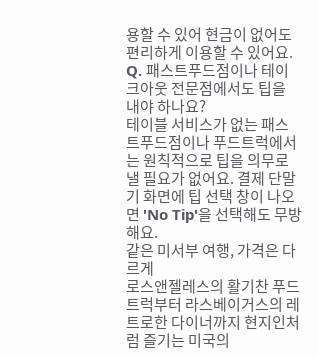용할 수 있어 현금이 없어도 편리하게 이용할 수 있어요.
Q. 패스트푸드점이나 테이크아웃 전문점에서도 팁을 내야 하나요?
테이블 서비스가 없는 패스트푸드점이나 푸드트럭에서는 원칙적으로 팁을 의무로 낼 필요가 없어요. 결제 단말기 화면에 팁 선택 창이 나오면 'No Tip'을 선택해도 무방해요.
같은 미서부 여행, 가격은 다르게
로스앤젤레스의 활기찬 푸드트럭부터 라스베이거스의 레트로한 다이너까지 현지인처럼 즐기는 미국의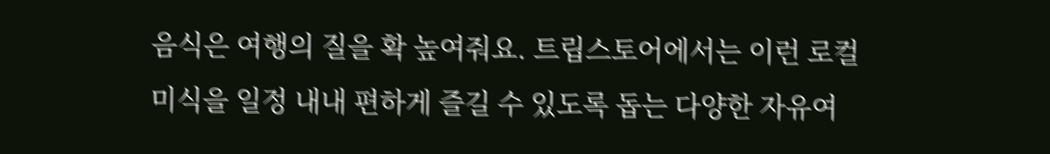음식은 여행의 질을 확 높여줘요. 트립스토어에서는 이런 로컬 미식을 일정 내내 편하게 즐길 수 있도록 돕는 다양한 자유여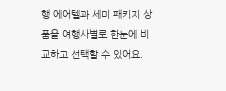행 에어텔과 세미 패키지 상품을 여행사별로 한눈에 비교하고 선택할 수 있어요.